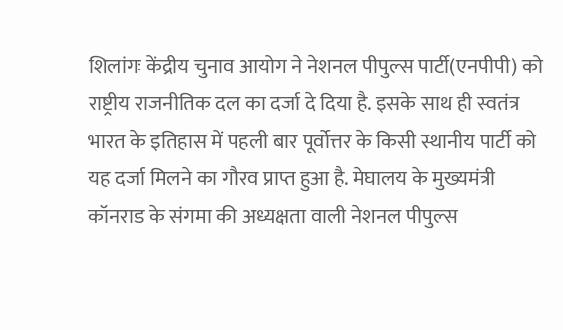शिलांगः केंद्रीय चुनाव आयोग ने नेशनल पीपुल्स पार्टी(एनपीपी) को राष्ट्रीय राजनीतिक दल का दर्जा दे दिया है. इसके साथ ही स्वतंत्र भारत के इतिहास में पहली बार पूर्वोत्तर के किसी स्थानीय पार्टी को यह दर्जा मिलने का गौरव प्राप्त हुआ है. मेघालय के मुख्यमंत्री कॉनराड के संगमा की अध्यक्षता वाली नेशनल पीपुल्स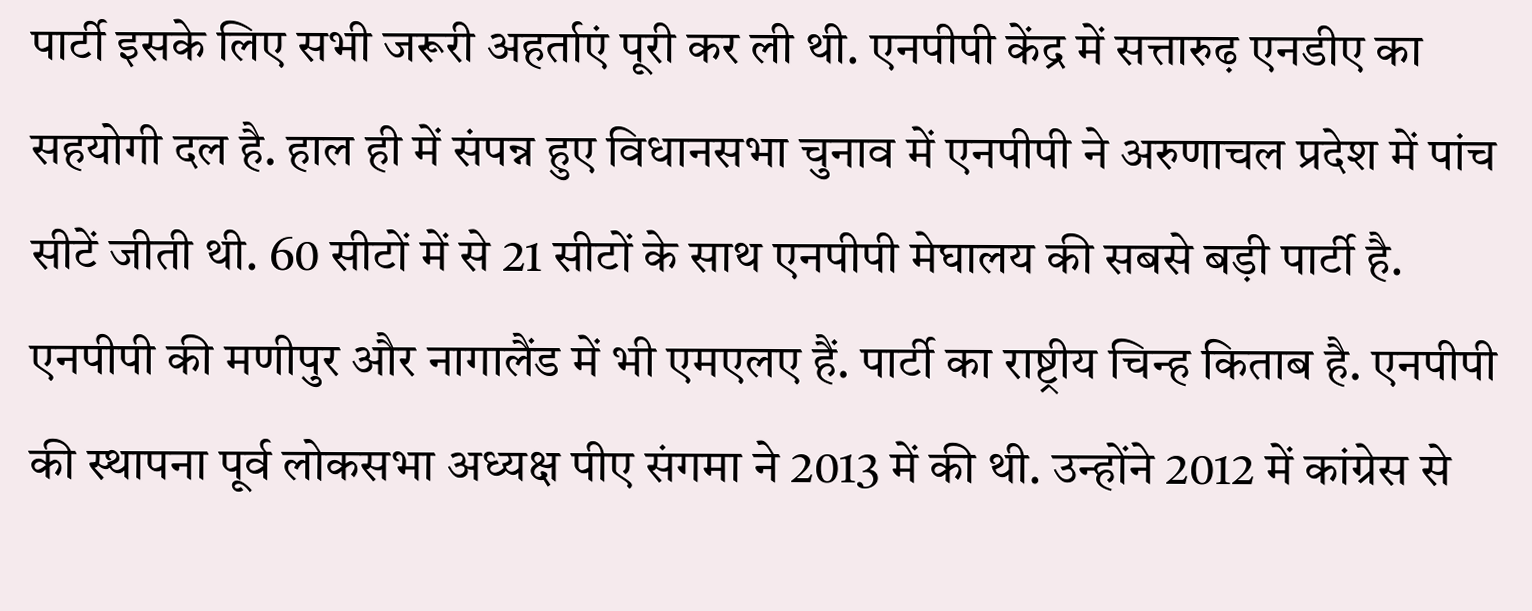पार्टी इसके लिए सभी जरूरी अहर्ताएं पूरी कर ली थी. एनपीपी केंद्र में सत्तारुढ़ एनडीए का सहयोगी दल है. हाल ही में संपन्न हुए विधानसभा चुनाव में एनपीपी ने अरुणाचल प्रदेश में पांच सीटें जीती थी. 60 सीटों में से 21 सीटों के साथ एनपीपी मेघालय की सबसे बड़ी पार्टी है.
एनपीपी की मणीपुर और नागालैंड में भी एमएलए हैं. पार्टी का राष्ट्रीय चिन्ह किताब है. एनपीपी की स्थापना पूर्व लोकसभा अध्यक्ष पीए संगमा ने 2013 में की थी. उन्होंने 2012 में कांग्रेस से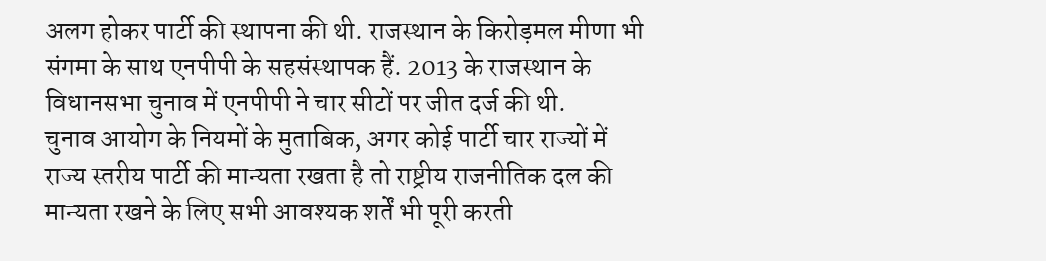अलग होकर पार्टी की स्थापना की थी. राजस्थान के किरोड़मल मीणा भी संगमा के साथ एनपीपी के सहसंस्थापक हैं. 2013 के राजस्थान के विधानसभा चुनाव में एनपीपी ने चार सीटों पर जीत दर्ज की थी.
चुनाव आयोग के नियमों के मुताबिक, अगर कोई पार्टी चार राज्यों में राज्य स्तरीय पार्टी की मान्यता रखता है तो राष्ट्रीय राजनीतिक दल की मान्यता रखने के लिए सभी आवश्यक शर्तें भी पूरी करती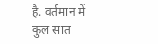है. वर्तमान में कुल सात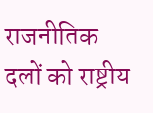राजनीतिक दलों को राष्ट्रीय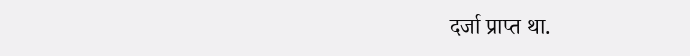दर्जा प्राप्त था.